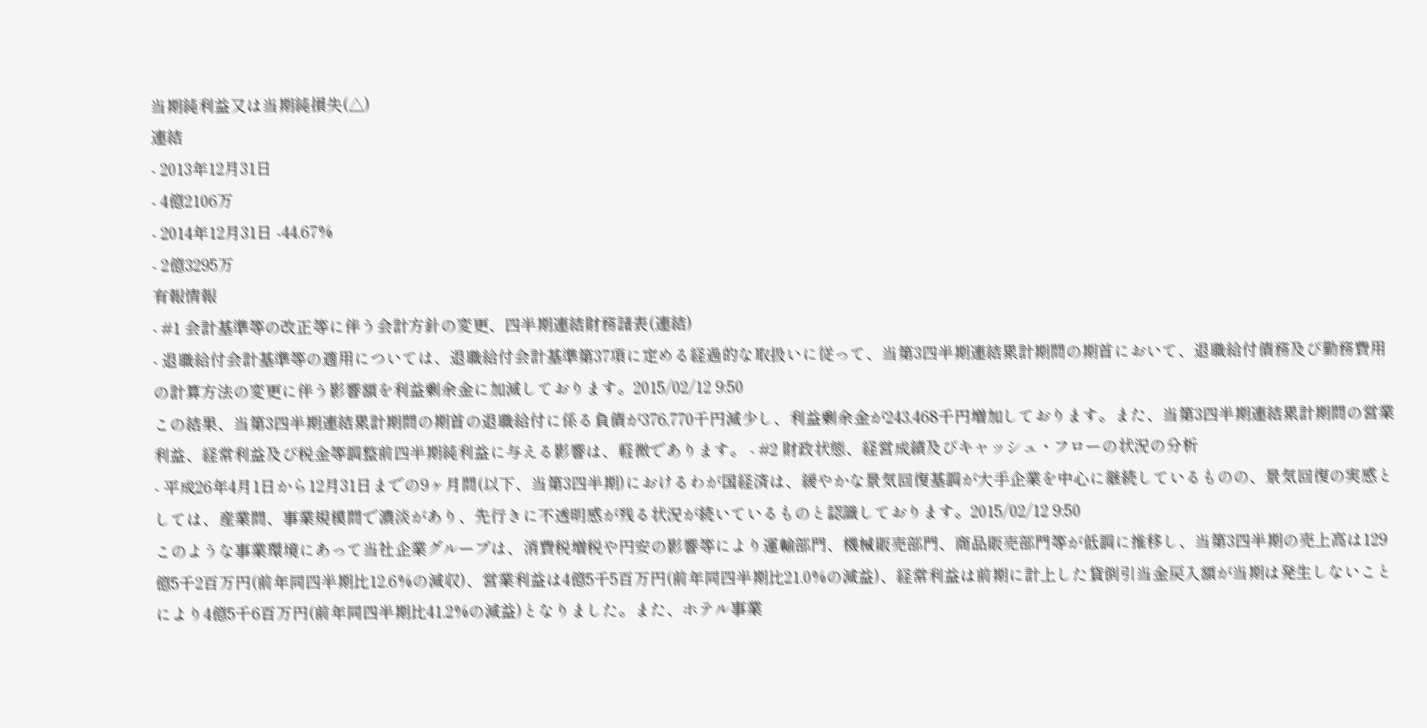当期純利益又は当期純損失(△)
連結
- 2013年12月31日
- 4億2106万
- 2014年12月31日 -44.67%
- 2億3295万
有報情報
- #1 会計基準等の改正等に伴う会計方針の変更、四半期連結財務諸表(連結)
- 退職給付会計基準等の適用については、退職給付会計基準第37項に定める経過的な取扱いに従って、当第3四半期連結累計期間の期首において、退職給付債務及び勤務費用の計算方法の変更に伴う影響額を利益剰余金に加減しております。2015/02/12 9:50
この結果、当第3四半期連結累計期間の期首の退職給付に係る負債が376,770千円減少し、利益剰余金が243,468千円増加しております。また、当第3四半期連結累計期間の営業利益、経常利益及び税金等調整前四半期純利益に与える影響は、軽微であります。 - #2 財政状態、経営成績及びキャッシュ・フローの状況の分析
- 平成26年4月1日から12月31日までの9ヶ月間(以下、当第3四半期)におけるわが国経済は、緩やかな景気回復基調が大手企業を中心に継続しているものの、景気回復の実感としては、産業間、事業規模間で濃淡があり、先行きに不透明感が残る状況が続いているものと認識しております。2015/02/12 9:50
このような事業環境にあって当社企業グループは、消費税増税や円安の影響等により運輸部門、機械販売部門、商品販売部門等が低調に推移し、当第3四半期の売上高は129億5千2百万円(前年同四半期比12.6%の減収)、営業利益は4億5千5百万円(前年同四半期比21.0%の減益)、経常利益は前期に計上した貸倒引当金戻入額が当期は発生しないことにより4億5千6百万円(前年同四半期比41.2%の減益)となりました。また、ホテル事業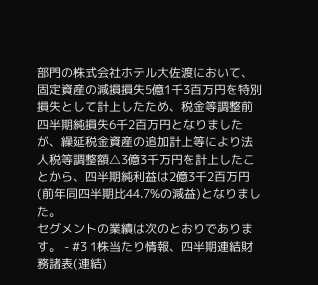部門の株式会社ホテル大佐渡において、固定資産の減損損失5億1千3百万円を特別損失として計上したため、税金等調整前四半期純損失6千2百万円となりましたが、繰延税金資産の追加計上等により法人税等調整額△3億3千万円を計上したことから、四半期純利益は2億3千2百万円(前年同四半期比44.7%の減益)となりました。
セグメントの業績は次のとおりであります。 - #3 1株当たり情報、四半期連結財務諸表(連結)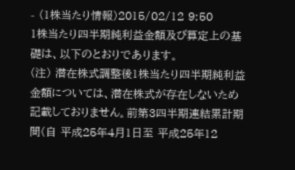- (1株当たり情報)2015/02/12 9:50
1株当たり四半期純利益金額及び算定上の基礎は、以下のとおりであります。
(注) 潜在株式調整後1株当たり四半期純利益金額については、潜在株式が存在しないため記載しておりません。前第3四半期連結累計期間(自 平成25年4月1日至 平成25年12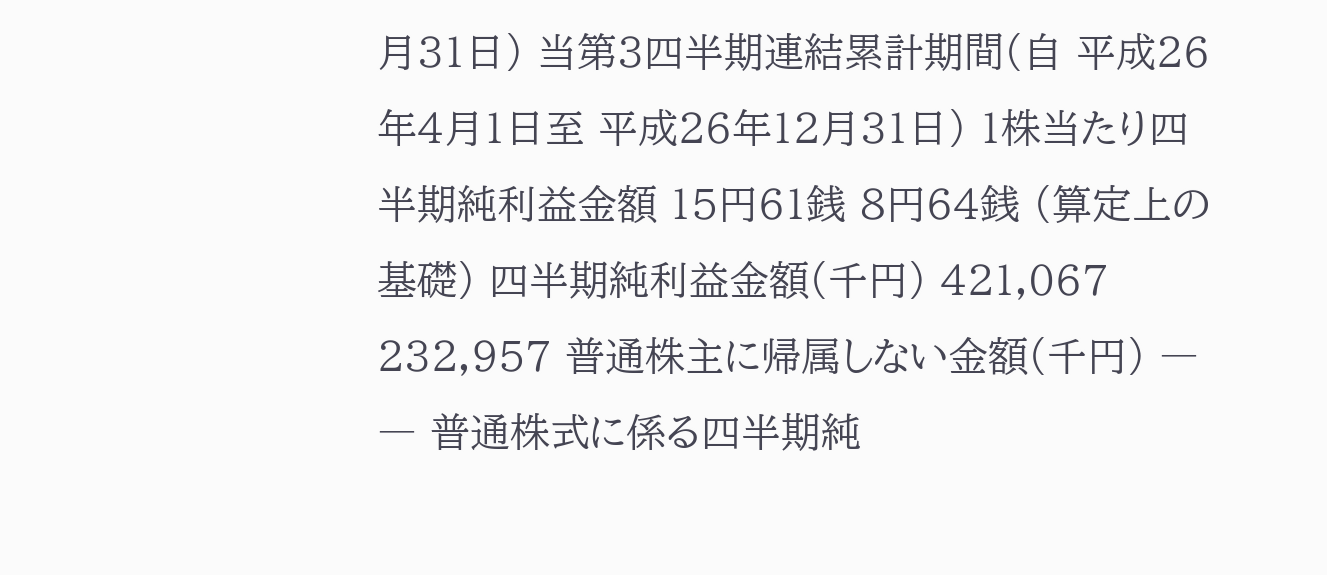月31日) 当第3四半期連結累計期間(自 平成26年4月1日至 平成26年12月31日) 1株当たり四半期純利益金額 15円61銭 8円64銭 (算定上の基礎) 四半期純利益金額(千円) 421,067 232,957 普通株主に帰属しない金額(千円) ― ― 普通株式に係る四半期純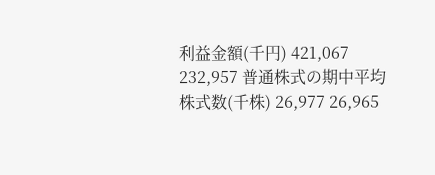利益金額(千円) 421,067 232,957 普通株式の期中平均株式数(千株) 26,977 26,965